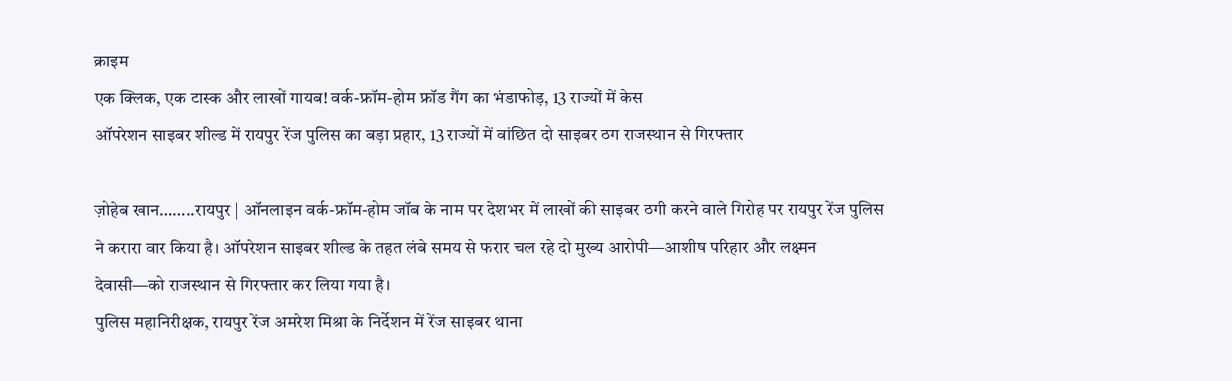क्राइम
एक क्लिक, एक टास्क और लाखों गायब! वर्क-फ्रॉम-होम फ्रॉड गैंग का भंडाफोड़, 13 राज्यों में केस
ऑपरेशन साइबर शील्ड में रायपुर रेंज पुलिस का बड़ा प्रहार, 13 राज्यों में वांछित दो साइबर ठग राजस्थान से गिरफ्तार

ज़ोहेब खान……..रायपुर | ऑनलाइन वर्क-फ्रॉम-होम जॉब के नाम पर देशभर में लाखों की साइबर ठगी करने वाले गिरोह पर रायपुर रेंज पुलिस ने करारा वार किया है। ऑपरेशन साइबर शील्ड के तहत लंबे समय से फरार चल रहे दो मुख्य आरोपी—आशीष परिहार और लक्ष्मन देवासी—को राजस्थान से गिरफ्तार कर लिया गया है।
पुलिस महानिरीक्षक, रायपुर रेंज अमरेश मिश्रा के निर्देशन में रेंज साइबर थाना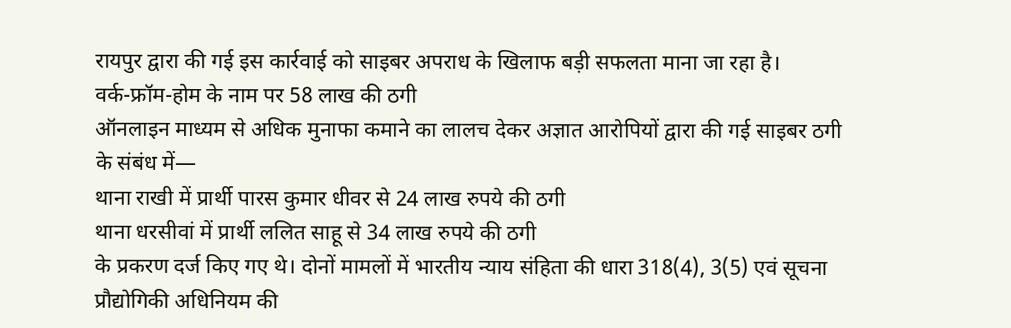रायपुर द्वारा की गई इस कार्रवाई को साइबर अपराध के खिलाफ बड़ी सफलता माना जा रहा है।
वर्क-फ्रॉम-होम के नाम पर 58 लाख की ठगी
ऑनलाइन माध्यम से अधिक मुनाफा कमाने का लालच देकर अज्ञात आरोपियों द्वारा की गई साइबर ठगी के संबंध में—
थाना राखी में प्रार्थी पारस कुमार धीवर से 24 लाख रुपये की ठगी
थाना धरसीवां में प्रार्थी ललित साहू से 34 लाख रुपये की ठगी
के प्रकरण दर्ज किए गए थे। दोनों मामलों में भारतीय न्याय संहिता की धारा 318(4), 3(5) एवं सूचना प्रौद्योगिकी अधिनियम की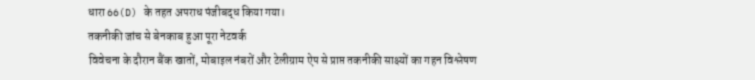धारा 66(D) के तहत अपराध पंजीबद्ध किया गया।
तकनीकी जांच से बेनकाब हुआ पूरा नेटवर्क
विवेचना के दौरान बैंक खातों, मोबाइल नंबरों और टेलीग्राम ऐप से प्राप्त तकनीकी साक्ष्यों का गहन विश्लेषण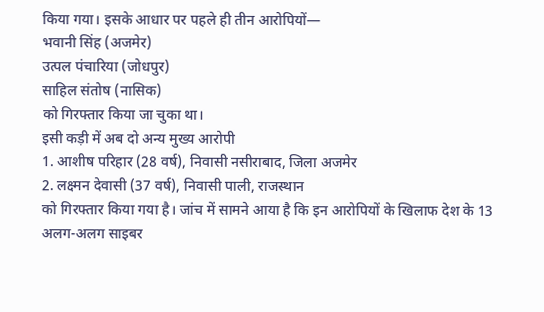किया गया। इसके आधार पर पहले ही तीन आरोपियों—
भवानी सिंह (अजमेर)
उत्पल पंचारिया (जोधपुर)
साहिल संतोष (नासिक)
को गिरफ्तार किया जा चुका था।
इसी कड़ी में अब दो अन्य मुख्य आरोपी
1. आशीष परिहार (28 वर्ष), निवासी नसीराबाद, जिला अजमेर
2. लक्ष्मन देवासी (37 वर्ष), निवासी पाली, राजस्थान
को गिरफ्तार किया गया है। जांच में सामने आया है कि इन आरोपियों के खिलाफ देश के 13 अलग-अलग साइबर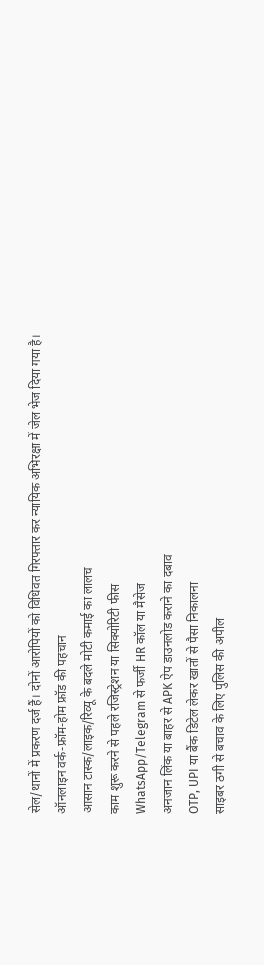सेल/थानों में प्रकरण दर्ज हैं। दोनों आरोपियों को विधिवत गिरफ्तार कर न्यायिक अभिरक्षा में जेल भेज दिया गया है।
ऑनलाइन वर्क-फ्रॉम-होम फ्रॉड की पहचान
आसान टास्क/लाइक/रिव्यू के बदले मोटी कमाई का लालच
काम शुरू करने से पहले रजिस्ट्रेशन या सिक्योरिटी फीस
WhatsApp/Telegram से फर्जी HR कॉल या मैसेज
अनजान लिंक या बाहर से APK ऐप डाउनलोड कराने का दबाव
OTP, UPI या बैंक डिटेल लेकर खातों से पैसा निकालना
साइबर ठगी से बचाव के लिए पुलिस की अपील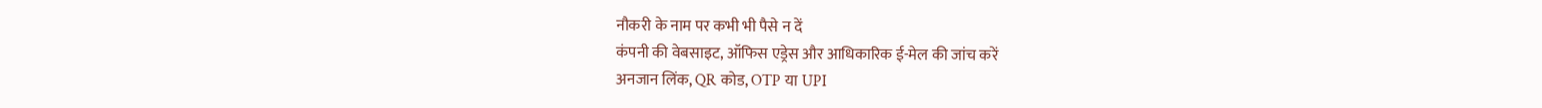नौकरी के नाम पर कभी भी पैसे न दें
कंपनी की वेबसाइट, ऑफिस एड्रेस और आधिकारिक ई-मेल की जांच करें
अनजान लिंक, QR कोड, OTP या UPI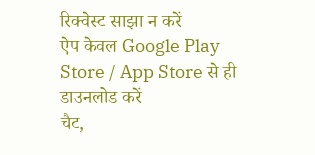रिक्वेस्ट साझा न करें
ऐप केवल Google Play Store / App Store से ही डाउनलोड करें
चैट,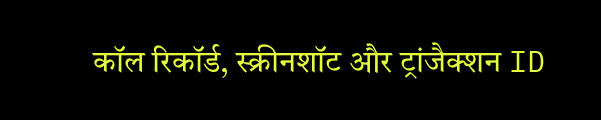कॉल रिकॉर्ड, स्क्रीनशॉट और ट्रांजैक्शन ID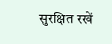सुरक्षित रखें